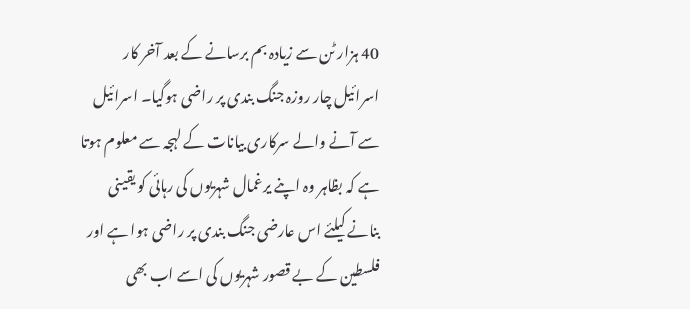40 ہزار ٹن سے زیادہ بم برسانے کے بعد آخر کار اسرائیل چار روزہ جنگ بندی پر راضی ہوگیا۔ اسرائیل سے آنے والے سرکاری بیانات کے لہجہ سے معلوم ہوتا ہے کہ بظاہر وہ اپنے یرغمال شہریوں کی رہائی کو یقینی بنانے کیلئے اس عارضی جنگ بندی پر راضی ہوا ہے اور فلسطین کے بے قصور شہریوں کی اسے اب بھی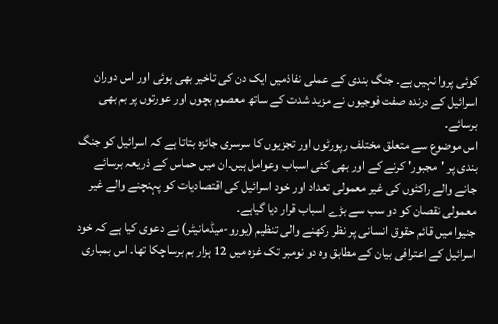کوئی پروا نہیں ہے۔ جنگ بندی کے عملی نفاذمیں ایک دن کی تاخیر بھی ہوئی اور اس دوران اسرائیل کے درندہ صفت فوجیوں نے مزید شدت کے ساتھ معصوم بچوں اور عورتوں پر بم بھی برسائے۔
اس موضوع سے متعلق مختلف رپورٹوں اور تجزیوں کا سرسری جائزہ بتاتا ہے کہ اسرائیل کو جنگ بندی پر 'مجبور' کرنے کے اور بھی کئی اسباب وعوامل ہیں۔ان میں حماس کے ذریعہ برسائے جانے والے راکٹوں کی غیر معمولی تعداد اور خود اسرائیل کی اقتصادیات کو پہنچنے والے غیر معمولی نقصان کو دو سب سے بڑے اسباب قرار دیا گیاہے۔
جنیوا میں قائم حقوق انسانی پر نظر رکھنے والی تنظیم (یورو-میڈمانیٹر) نے دعوی کیا ہے کہ خود اسرائیل کے اعترافی بیان کے مطابق وہ دو نومبر تک غزہ میں 12 ہزار بم برساچکا تھا۔ اس بمباری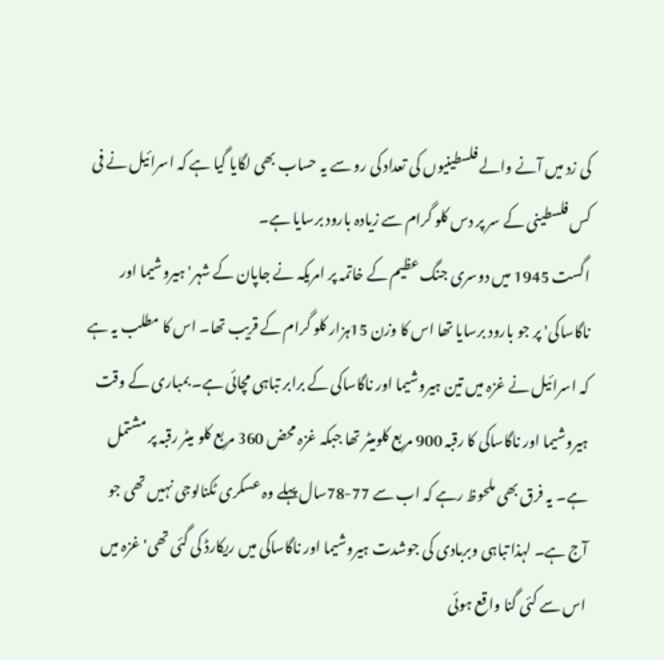کی زد میں آنے والے فلسطینیوں کی تعداد کی رو سے یہ حساب بھی لگایا گیا ہے کہ اسرائیل نے فی کس فلسطینی کے سر پر دس کلو گرام سے زیادہ بارود برسایا ہے۔
اگست 1945 میں دوسری جنگ عظیم کے خاتمہ پر امریکہ نے جاپان کے شہر' ہیروشیما اور ناگاساکی' پر جو بارود برسایا تھا اس کا وزن 15ہزار کلو گرام کے قریب تھا۔ اس کا مطلب یہ ہے کہ اسرائیل نے غزہ میں تین ہیروشیما اور ناگاساکی کے برابر تباہی مچائی ہے۔ بمباری کے وقت ہیروشیما اور ناگاساکی کا رقبہ 900 مربع کلومیٹر تھا جبکہ غزہ محض 360 مربع کلو میٹر رقبہ پر مشتمل ہے۔ یہ فرق بھی ملحوظ رہے کہ اب سے 77-78سال پہلے وہ عسکری ٹکنالوجی نہیں تھی جو آج ہے۔ لہذا تباہی وبربادی کی جوشدت ہیروشیما اور ناگاساکی میں ریکارڈ کی گئی تھی' غزہ میں اس سے کئی گنا واقع ہوئی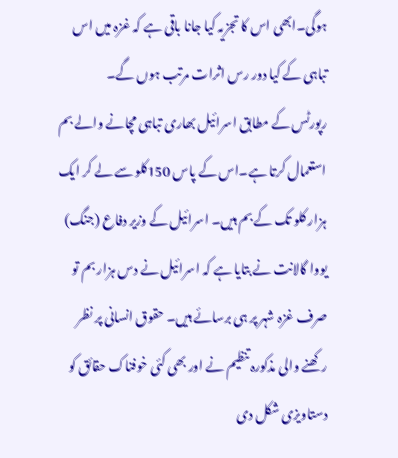ہوگی۔ابھی اس کا تجزیہ کیا جانا باقی ہے کہ غزہ میں اس تباہی کے کیا دور رس اثرات مرتب ہوں گے۔
رپورٹس کے مطابق اسرائیل بھاری تباہی مچانے والے بم استعمال کرتا ہے۔اس کے پاس 150کلو سے لے کر ایک ہزار کلو تک کے بم ہیں۔ اسرائیل کے وزیر دفاع (جنگ) یووا گالانت نے بتایا ہے کہ اسرائیل نے دس ہزار بم تو صرف غزہ شہر پر ہی برسائے ہیں۔ حقوق انسانی پر نظر رکھنے والی مذکورہ تنظیم نے اور بھی کئی خوفناک حقائق کو دستاویزی شکل دی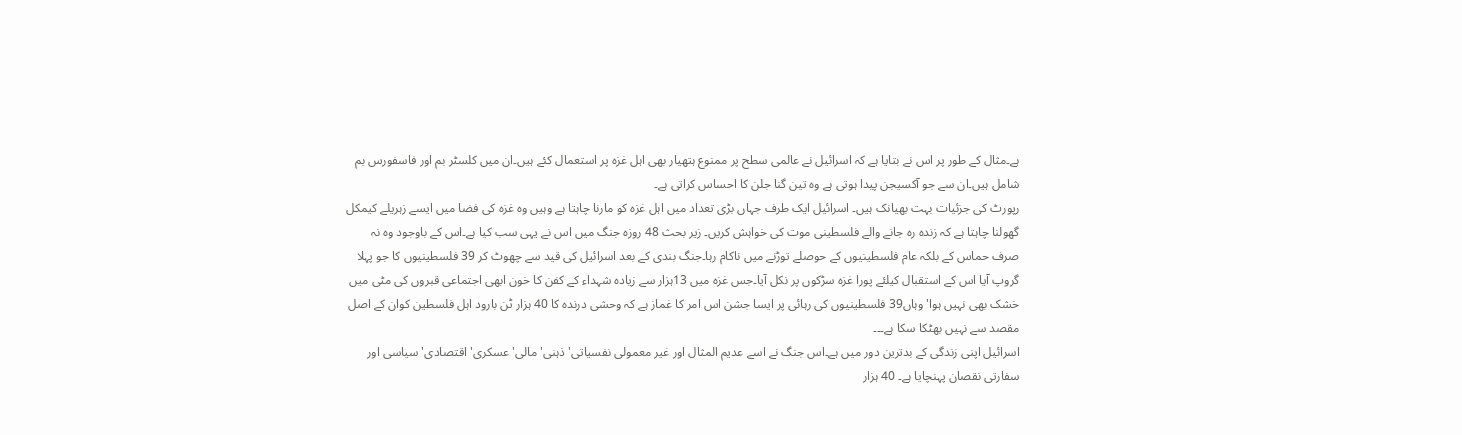ہے۔مثال کے طور پر اس نے بتایا ہے کہ اسرائیل نے عالمی سطح پر ممنوع ہتھیار بھی اہل غزہ پر استعمال کئے ہیں۔ان میں کلسٹر بم اور فاسفورس بم شامل ہیں۔ان سے جو آکسیجن پیدا ہوتی ہے وہ تین گنا جلن کا احساس کراتی ہے۔
رپورٹ کی جزئیات بہت بھیانک ہیں۔ اسرائیل ایک طرف جہاں بڑی تعداد میں اہل غزہ کو مارنا چاہتا ہے وہیں وہ غزہ کی فضا میں ایسے زہریلے کیمکل گھولنا چاہتا ہے کہ زندہ رہ جانے والے فلسطینی موت کی خواہش کریں۔ زیر بحث 48 روزہ جنگ میں اس نے یہی سب کیا ہے۔اس کے باوجود وہ نہ صرف حماس کے بلکہ عام فلسطینیوں کے حوصلے توڑنے میں ناکام رہا۔جنگ بندی کے بعد اسرائیل کی قید سے چھوٹ کر 39 فلسطینیوں کا جو پہلا گروپ آیا اس کے استقبال کیلئے پورا غزہ سڑکوں پر نکل آیا۔جس غزہ میں 13ہزار سے زیادہ شہداء کے کفن کا خون ابھی اجتماعی قبروں کی مٹی میں خشک بھی نہیں ہوا' وہاں39 فلسطینیوں کی رہائی پر ایسا جشن اس امر کا غماز ہے کہ وحشی درندہ کا 40 ہزار ٹن بارود اہل فلسطین کوان کے اصل مقصد سے نہیں بھٹکا سکا ہے۔۔۔
اسرائیل اپنی زندگی کے بدترین دور میں ہے۔اس جنگ نے اسے عدیم المثال اور غیر معمولی نفسیاتی'ذہنی' مالی' عسکری' اقتصادی' سیاسی اور سفارتی نقصان پہنچایا ہے۔ 40 ہزار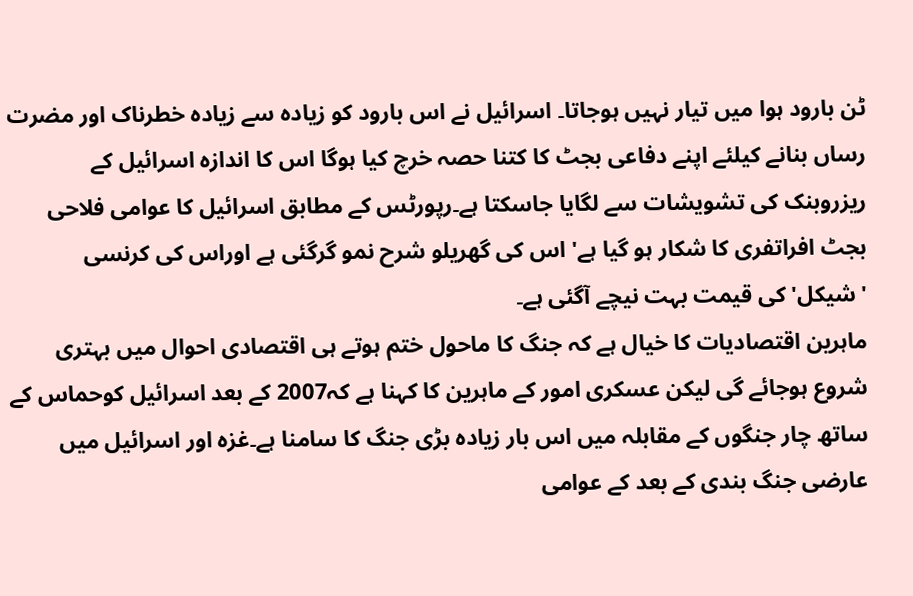ٹن بارود ہوا میں تیار نہیں ہوجاتا۔ اسرائیل نے اس بارود کو زیادہ سے زیادہ خطرناک اور مضرت رساں بنانے کیلئے اپنے دفاعی بجٹ کا کتنا حصہ خرچ کیا ہوگا اس کا اندازہ اسرائیل کے ریزروبنک کی تشویشات سے لگایا جاسکتا ہے۔رپورٹس کے مطابق اسرائیل کا عوامی فلاحی بجٹ افراتفری کا شکار ہو گیا ہے' اس کی گھریلو شرح نمو گرگئی ہے اوراس کی کرنسی 'شیکل' کی قیمت بہت نیچے آگئی ہے۔
ماہرین اقتصادیات کا خیال ہے کہ جنگ کا ماحول ختم ہوتے ہی اقتصادی احوال میں بہتری شروع ہوجائے گی لیکن عسکری امور کے ماہرین کا کہنا ہے کہ2007 کے بعد اسرائیل کوحماس کے ساتھ چار جنگوں کے مقابلہ میں اس بار زیادہ بڑی جنگ کا سامنا ہے۔غزہ اور اسرائیل میں عارضی جنگ بندی کے بعد کے عوامی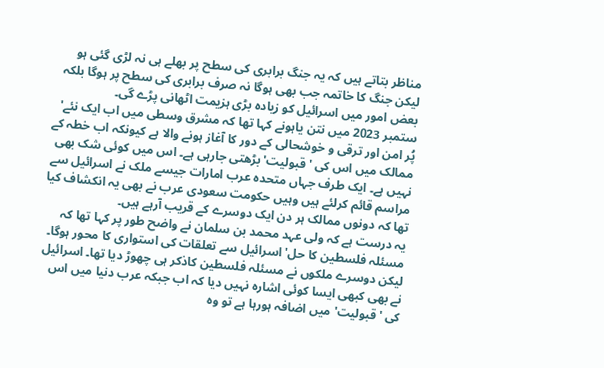مناظر بتاتے ہیں کہ یہ جنگ برابری کی سطح پر بھلے ہی نہ لڑی گئی ہو لیکن جنگ کا خاتمہ جب بھی ہوگا نہ صرف برابری کی سطح پر ہوگا بلکہ بعض امور میں اسرائیل کو زیادہ بڑی ہزیمت اٹھانی پڑے گی۔
ستمبر 2023 میں نتن یاہونے کہا تھا کہ مشرق وسطی میں اب ایک نئے' پُر امن اور ترقی و خوشحالی کے دور کا آغاز ہونے والا ہے کیونکہ اب خطہ کے ممالک میں اس کی 'قبولیت' بڑھتی جارہی ہے۔ اس میں کوئی شک بھی نہیں ہے۔ ایک طرف جہاں متحدہ عرب امارات جیسے ملک نے اسرائیل سے مراسم قائم کرلئے ہیں وہیں حکومت سعودی عرب نے بھی یہ انکشاف کیا تھا کہ دونوں ممالک ہر دن ایک دوسرے کے قریب آرہے ہیں۔
یہ درست ہے کہ ولی عہد محمد بن سلمان نے واضح طور پر کہا تھا کہ مسئلہ فلسطین کا حل' اسرائیل سے تعلقات کی استواری کا محور ہوگا۔ لیکن دوسرے ملکوں نے مسئلہ فلسطین کاذکر ہی چھوڑ دیا تھا۔ اسرائیل نے بھی کبھی ایسا کوئی اشارہ نہیں دیا کہ اب جبکہ عرب دنیا میں اس کی 'قبولیت' میں اضافہ ہورہا ہے تو وہ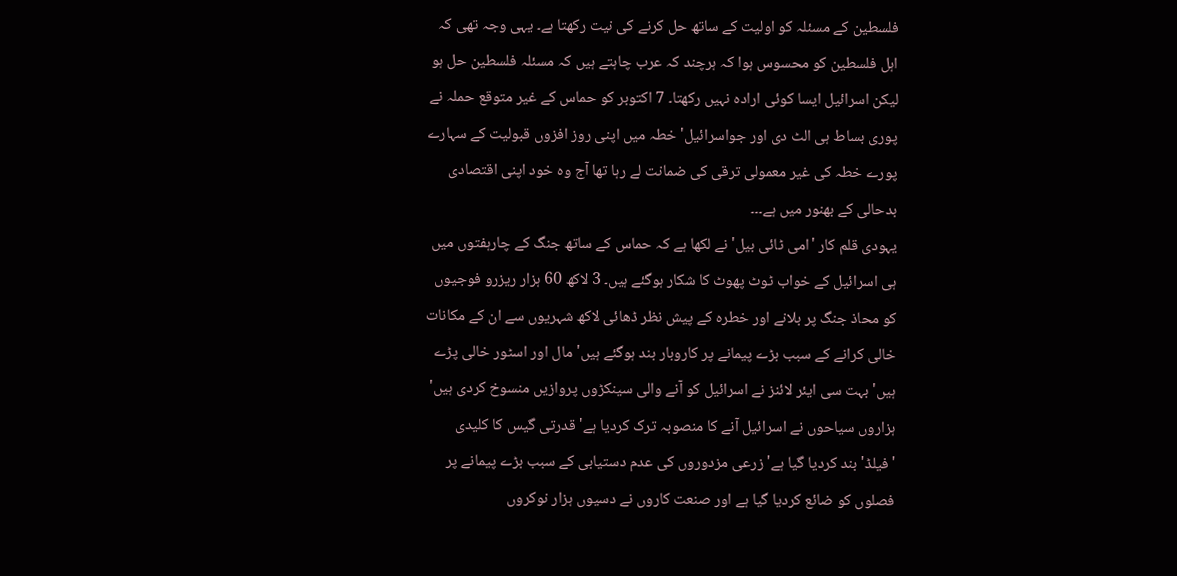فلسطین کے مسئلہ کو اولیت کے ساتھ حل کرنے کی نیت رکھتا ہے۔ یہی وجہ تھی کہ اہل فلسطین کو محسوس ہوا کہ ہرچند کہ عرب چاہتے ہیں کہ مسئلہ فلسطین حل ہو لیکن اسرائیل ایسا کوئی ارادہ نہیں رکھتا۔ 7 اکتوبر کو حماس کے غیر متوقع حملہ نے پوری بساط ہی الٹ دی اور جواسرائیل' خطہ میں اپنی روز افزوں قبولیت کے سہارے پورے خطہ کی غیر معمولی ترقی کی ضمانت لے رہا تھا آج وہ خود اپنی اقتصادی بدحالی کے بھنور میں ہے۔۔۔
یہودی قلم کار 'امی ٹائی بیل' نے لکھا ہے کہ حماس کے ساتھ جنگ کے چارہفتوں میں ہی اسرائیل کے خواب ٹوٹ پھوٹ کا شکار ہوگئے ہیں۔ 3 لاکھ 60 ہزار ریزرو فوجیوں کو محاذ جنگ پر بلانے اور خطرہ کے پیش نظر ڈھائی لاکھ شہریوں سے ان کے مکانات خالی کرانے کے سبب بڑے پیمانے پر کاروبار بند ہوگئے ہیں' مال اور اسٹور خالی پڑے ہیں' بہت سی ایئر لائنز نے اسرائیل کو آنے والی سینکڑوں پروازیں منسوخ کردی ہیں' ہزاروں سیاحوں نے اسرائیل آنے کا منصوبہ ترک کردیا ہے' قدرتی گیس کا کلیدی 'فیلڈ' بند کردیا گیا ہے' زرعی مزدوروں کی عدم دستیابی کے سبب بڑے پیمانے پر فصلوں کو ضائع کردیا گیا ہے اور صنعت کاروں نے دسیوں ہزار نوکروں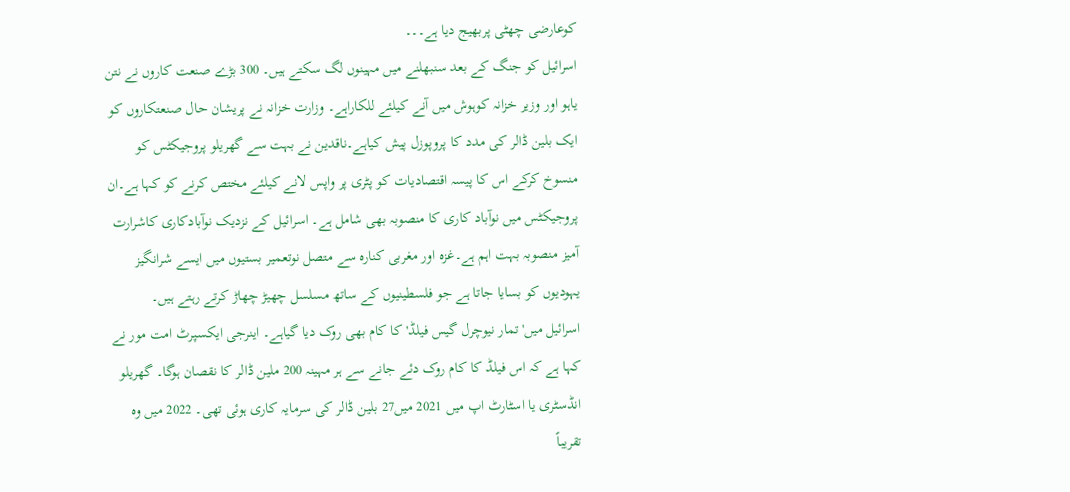کوعارضی چھٹی پربھیج دیا ہے۔۔۔
اسرائیل کو جنگ کے بعد سنبھلنے میں مہینوں لگ سکتے ہیں۔ 300 بڑے صنعت کاروں نے نتن یاہو اور وزیر خزانہ کوہوش میں آنے کیلئے للکاراہے۔ وزارت خزانہ نے پریشان حال صنعتکاروں کو ایک بلین ڈالر کی مدد کا پروپوزل پیش کیاہے۔ناقدین نے بہت سے گھریلو پروجیکٹس کو منسوخ کرکے اس کا پیسہ اقتصادیات کو پٹری پر واپس لانے کیلئے مختص کرنے کو کہا ہے۔ان پروجیکٹس میں نوآباد کاری کا منصوبہ بھی شامل ہے۔ اسرائیل کے نزدیک نوآبادکاری کاشرارت آمیز منصوبہ بہت اہم ہے۔غزہ اور مغربی کنارہ سے متصل نوتعمیر بستیوں میں ایسے شرانگیز یہودیوں کو بسایا جاتا ہے جو فلسطینیوں کے ساتھ مسلسل چھیڑ چھاڑ کرتے رہتے ہیں۔
اسرائیل میں'تمار نیوچرل گیس فیلڈ' کا کام بھی روک دیا گیاہے۔ اینرجی ایکسپرٹ امت مور نے کہا ہے کہ اس فیلڈ کا کام روک دئے جانے سے ہر مہینہ 200 ملین ڈالر کا نقصان ہوگا۔ گھریلو انڈسٹری یا اسٹارٹ اپ میں 2021 میں27 بلین ڈالر کی سرمایہ کاری ہوئی تھی۔ 2022 میں وہ تقریباً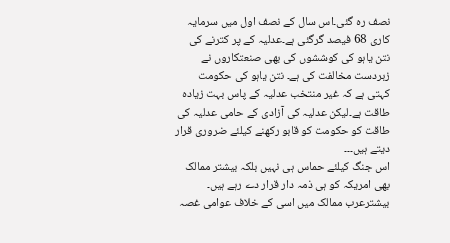نصف رہ گئی۔اس سال کے نصف اول میں سرمایہ کاری 68 فیصد گرگئی ہے۔عدلیہ کے پر کترنے کی نتن یاہو کی کوششوں کی بھی صنعتکاروں نے زبردست مخالفت کی ہے۔ نتن یاہو کی حکومت کہتی ہے کہ غیر منتخب عدلیہ کے پاس بہت زیادہ طاقت ہے۔لیکن عدلیہ کی آزادی کے حامی عدلیہ کی طاقت کو حکومت کو قابو رکھنے کیلئے ضروری قرار دیتے ہیں۔۔۔
اس جنگ کیلئے حماس ہی نہیں بلکہ بیشتر ممالک بھی امریکہ کو ہی ذمہ دار قرار دے رہے ہیں۔ بیشترعرب ممالک میں اسی کے خلاف عوامی غصہ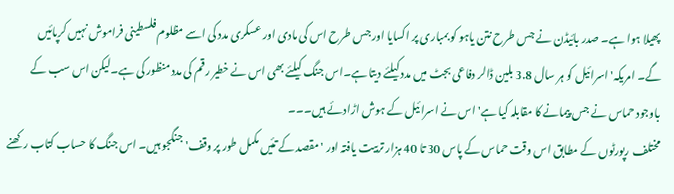پھیلا ہوا ہے۔ صدر بائیڈن نے جس طرح نتن یاہو کو بمباری پر اکسایا اور جس طرح اس کی مادی اور عسکری مدد کی اسے مظلوم فلسطینی فراموش نہیں کرپائیں گے۔ امریکہ' اسرائیل کو ہر سال 3.8 بلین ڈالر دفاعی بجٹ میں مدد کیلئے دیتا ہے۔اس جنگ کیلئے بھی اس نے خطیر رقم کی مدد منظور کی ہے۔لیکن اس سب کے باوجود حماس نے جس پیمانے کا مقابلہ کیا ہے' اس نے اسرائیل کے ہوش اڑادئے ہیں۔۔۔
مختلف رپورٹوں کے مطابق اس وقت حماس کے پاس 30 تا 40 ہزار تربیت یافتہ اور 'مقصد کے تئیں مکمل طور پر وقف' جنگجو ہیں۔ اس جنگ کا حساب کتاب رکھنے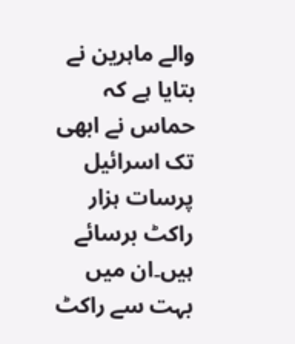والے ماہرین نے بتایا ہے کہ حماس نے ابھی تک اسرائیل پرسات ہزار راکٹ برسائے ہیں۔ان میں بہت سے راکٹ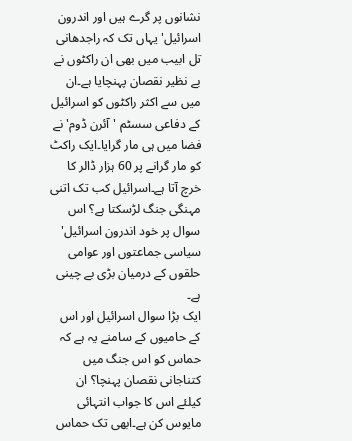نشانوں پر گرے ہیں اور اندرون اسرائیل' یہاں تک کہ راجدھانی تل ابیب میں بھی ان راکٹوں نے بے نظیر نقصان پہنچایا ہے۔ان میں سے اکثر راکٹوں کو اسرائیل کے دفاعی سسٹم 'آئرن ڈوم' نے فضا میں ہی مار گرایا۔ایک راکٹ کو مار گرانے پر 60 ہزار ڈالر کا خرچ آتا ہے۔اسرائیل کب تک اتنی مہنگی جنگ لڑسکتا ہے؟ اس سوال پر خود اندرون اسرائیل' سیاسی جماعتوں اور عوامی حلقوں کے درمیان بڑی بے چینی ہے۔
ایک بڑا سوال اسرائیل اور اس کے حامیوں کے سامنے یہ ہے کہ حماس کو اس جنگ میں کتناجانی نقصان پہنچا؟ ان کیلئے اس کا جواب انتہائی مایوس کن ہے۔ابھی تک حماس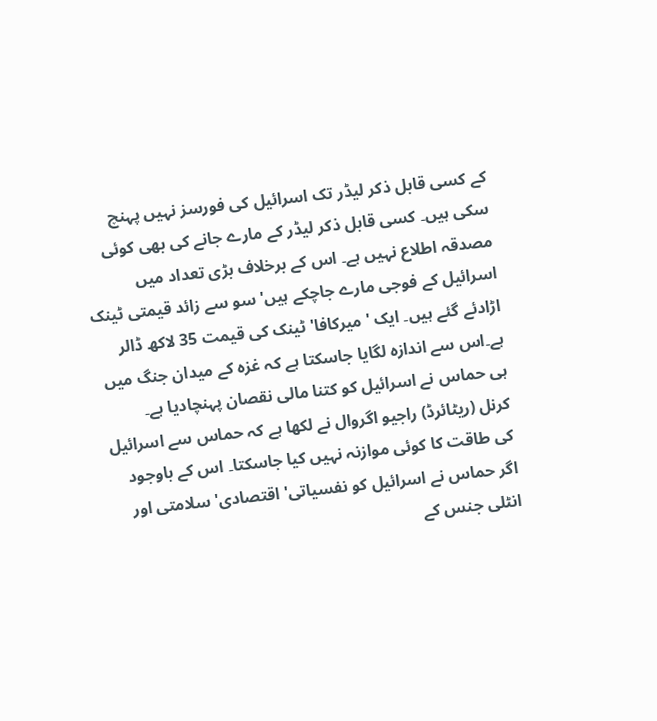کے کسی قابل ذکر لیڈر تک اسرائیل کی فورسز نہیں پہنچ سکی ہیں۔ کسی قابل ذکر لیڈر کے مارے جانے کی بھی کوئی مصدقہ اطلاع نہیں ہے۔ اس کے برخلاف بڑی تعداد میں اسرائیل کے فوجی مارے جاچکے ہیں' سو سے زائد قیمتی ٹینک اڑادئے گئے ہیں۔ ایک 'میرکافا' ٹینک کی قیمت 35 لاکھ ڈالر ہے۔اس سے اندازہ لگایا جاسکتا ہے کہ غزہ کے میدان جنگ میں ہی حماس نے اسرائیل کو کتنا مالی نقصان پہنچادیا ہے۔
کرنل (ریٹائرڈ) راجیو اگروال نے لکھا ہے کہ حماس سے اسرائیل کی طاقت کا کوئی موازنہ نہیں کیا جاسکتا۔ اس کے باوجود اگر حماس نے اسرائیل کو نفسیاتی' اقتصادی' سلامتی اور انٹلی جنس کے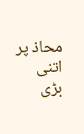محاذ پر اتنی بڑی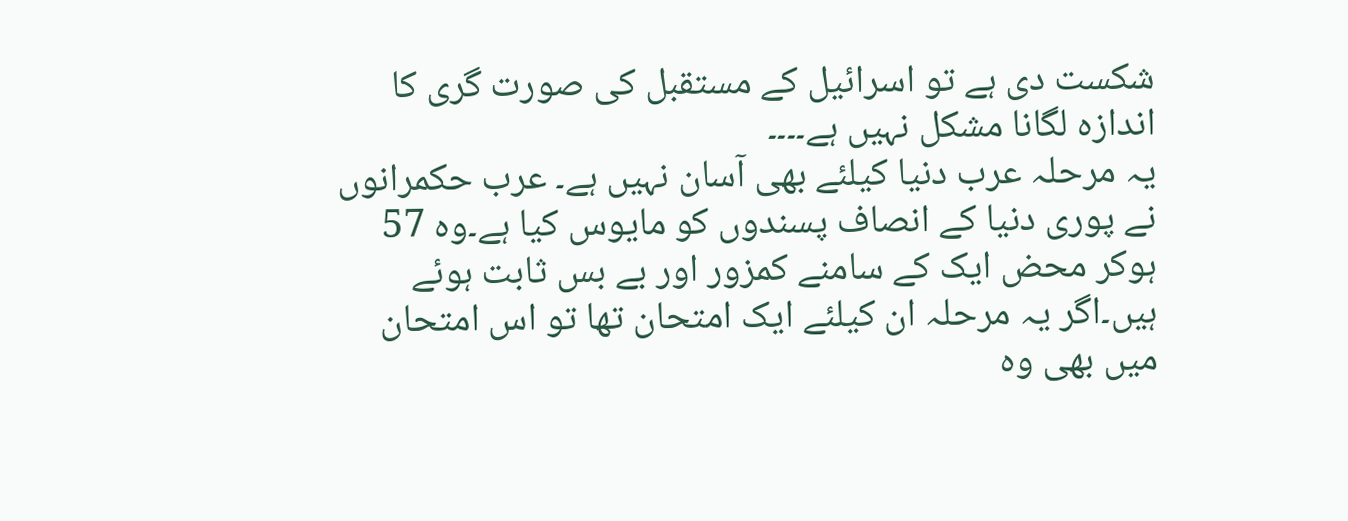شکست دی ہے تو اسرائیل کے مستقبل کی صورت گری کا اندازہ لگانا مشکل نہیں ہے۔۔۔۔
یہ مرحلہ عرب دنیا کیلئے بھی آسان نہیں ہے۔ عرب حکمرانوں نے پوری دنیا کے انصاف پسندوں کو مایوس کیا ہے۔وہ 57 ہوکر محض ایک کے سامنے کمزور اور بے بس ثابت ہوئے ہیں۔اگر یہ مرحلہ ان کیلئے ایک امتحان تھا تو اس امتحان میں بھی وہ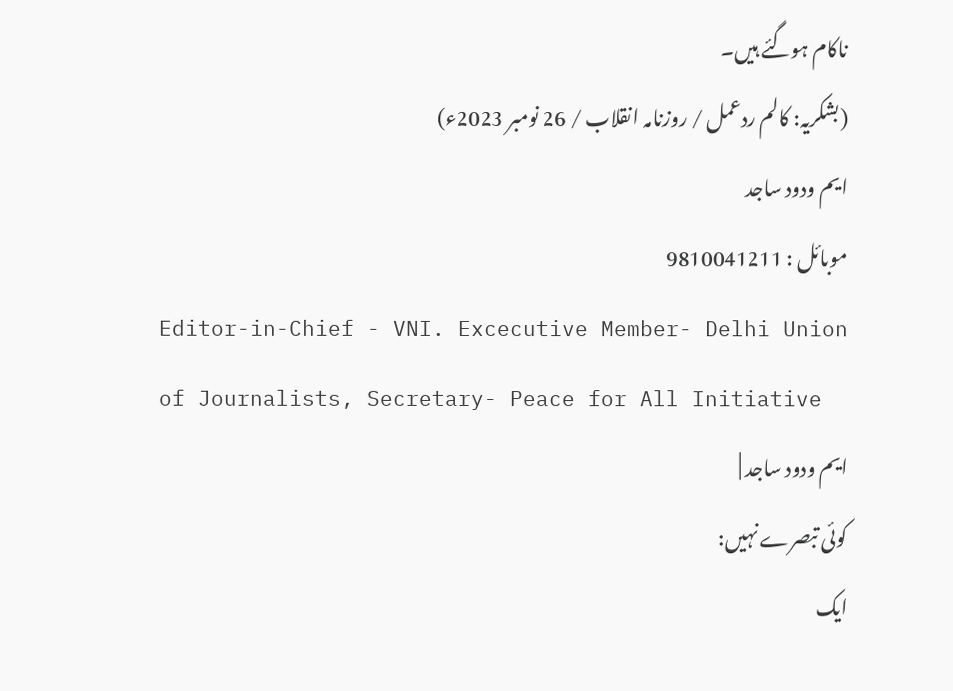ناکام ہوگئے ہیں۔
(بشکریہ: کالم ردعمل / روزنامہ انقلاب / 26 نومبر 2023ء)
ایم ودود ساجد
موبائل : 9810041211
Editor-in-Chief - VNI. Excecutive Member- Delhi Union of Journalists, Secretary- Peace for All Initiative
ایم ودود ساجد |
کوئی تبصرے نہیں:
ایک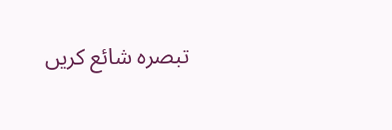تبصرہ شائع کریں